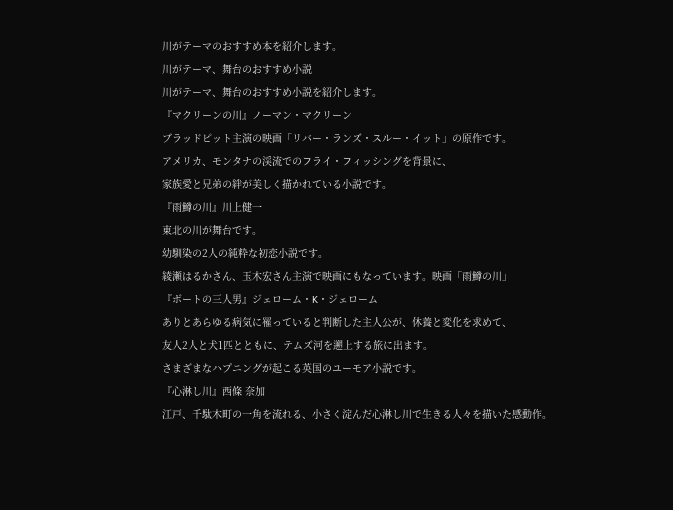川がテーマのおすすめ本を紹介します。
川がテーマ、舞台のおすすめ小説
川がテーマ、舞台のおすすめ小説を紹介します。
『マクリーンの川』ノーマン・マクリーン
ブラッドピット主演の映画「リバー・ランズ・スルー・イット」の原作です。
アメリカ、モンタナの渓流でのフライ・フィッシングを背景に、
家族愛と兄弟の絆が美しく描かれている小説です。
『雨鱒の川』川上健一
東北の川が舞台です。
幼馴染の2人の純粋な初恋小説です。
綾瀬はるかさん、玉木宏さん主演で映画にもなっています。映画「雨鱒の川」
『ボートの三人男』ジェローム・K・ジェローム
ありとあらゆる病気に罹っていると判断した主人公が、休養と変化を求めて、
友人2人と犬1匹とともに、テムズ河を遡上する旅に出ます。
さまざまなハプニングが起こる英国のユーモア小説です。
『心淋し川』西條 奈加
江戸、千駄木町の一角を流れる、小さく淀んだ心淋し川で生きる人々を描いた感動作。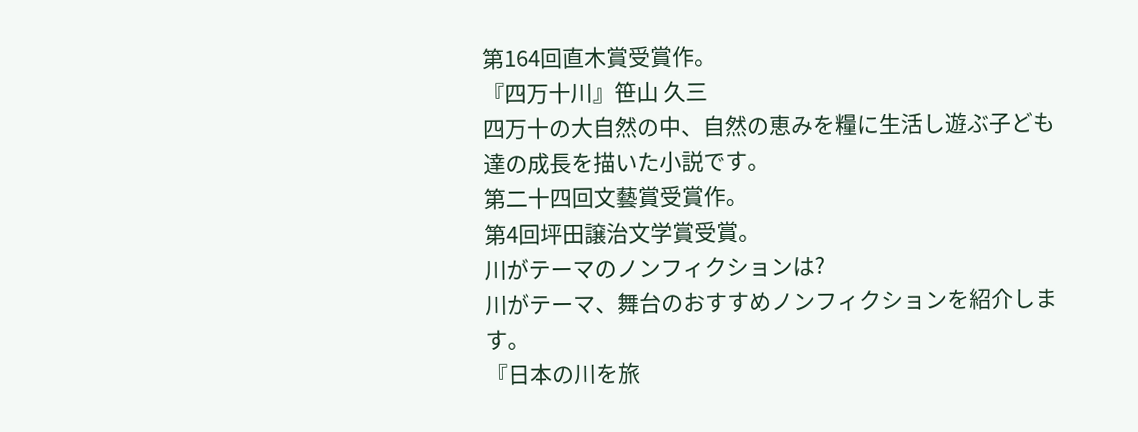第164回直木賞受賞作。
『四万十川』笹山 久三
四万十の大自然の中、自然の恵みを糧に生活し遊ぶ子ども達の成長を描いた小説です。
第二十四回文藝賞受賞作。
第4回坪田譲治文学賞受賞。
川がテーマのノンフィクションは?
川がテーマ、舞台のおすすめノンフィクションを紹介します。
『日本の川を旅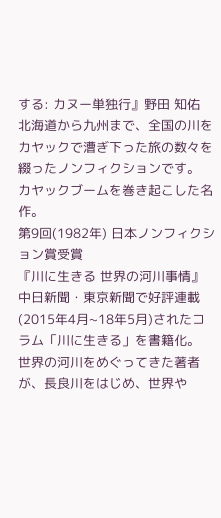する: カヌー単独行』野田 知佑
北海道から九州まで、全国の川をカヤックで漕ぎ下った旅の数々を綴ったノンフィクションです。
カヤックブームを巻き起こした名作。
第9回(1982年) 日本ノンフィクション賞受賞
『川に生きる 世界の河川事情』
中日新聞・東京新聞で好評連載(2015年4月~18年5月)されたコラム「川に生きる」を書籍化。
世界の河川をめぐってきた著者が、長良川をはじめ、世界や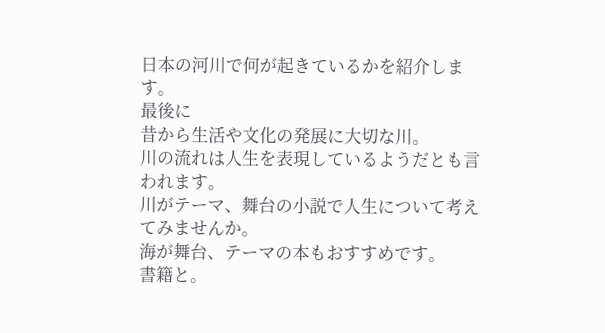日本の河川で何が起きているかを紹介します。
最後に
昔から生活や文化の発展に大切な川。
川の流れは人生を表現しているようだとも言われます。
川がテーマ、舞台の小説で人生について考えてみませんか。
海が舞台、テーマの本もおすすめです。
書籍と。